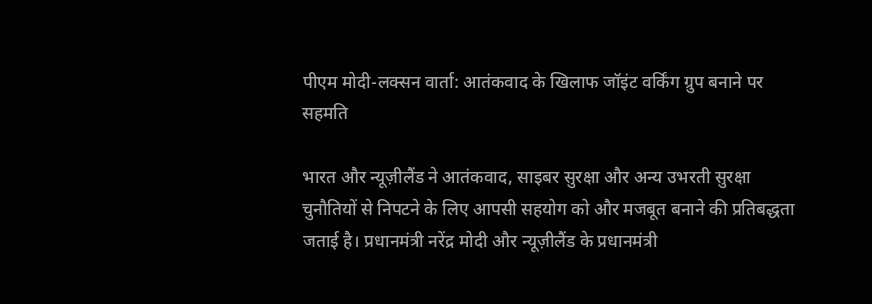पीएम मोदी-लक्सन वार्ता: आतंकवाद के खिलाफ जॉइंट वर्किंग ग्रुप बनाने पर सहमति

भारत और न्यूज़ीलैंड ने आतंकवाद, साइबर सुरक्षा और अन्य उभरती सुरक्षा चुनौतियों से निपटने के लिए आपसी सहयोग को और मजबूत बनाने की प्रतिबद्धता जताई है। प्रधानमंत्री नरेंद्र मोदी और न्यूज़ीलैंड के प्रधानमंत्री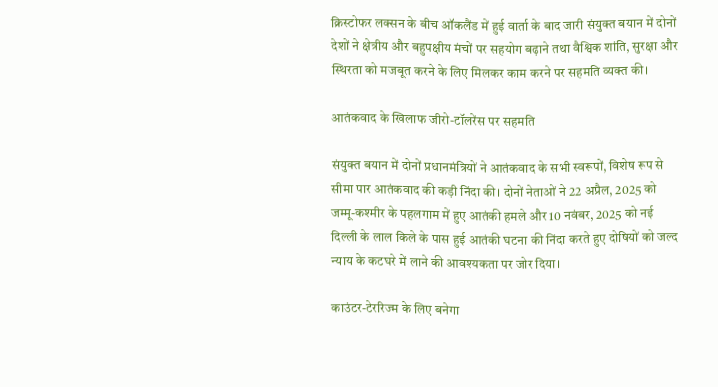क्रिस्टोफर लक्सन के बीच ऑकलैंड में हुई वार्ता के बाद जारी संयुक्त बयान में दोनों देशों ने क्षेत्रीय और बहुपक्षीय मंचों पर सहयोग बढ़ाने तथा वैश्विक शांति, सुरक्षा और स्थिरता को मजबूत करने के लिए मिलकर काम करने पर सहमति व्यक्त की।

आतंकवाद के खिलाफ जीरो-टॉलरेंस पर सहमति

संयुक्त बयान में दोनों प्रधानमंत्रियों ने आतंकवाद के सभी स्वरूपों, विशेष रूप से सीमा पार आतंकवाद की कड़ी निंदा की। दोनों नेताओं ने 22 अप्रैल, 2025 को जम्मू-कश्मीर के पहलगाम में हुए आतंकी हमले और 10 नवंबर, 2025 को नई दिल्ली के लाल किले के पास हुई आतंकी घटना की निंदा करते हुए दोषियों को जल्द न्याय के कटघरे में लाने की आवश्यकता पर जोर दिया।

काउंटर-टेररिज्म के लिए बनेगा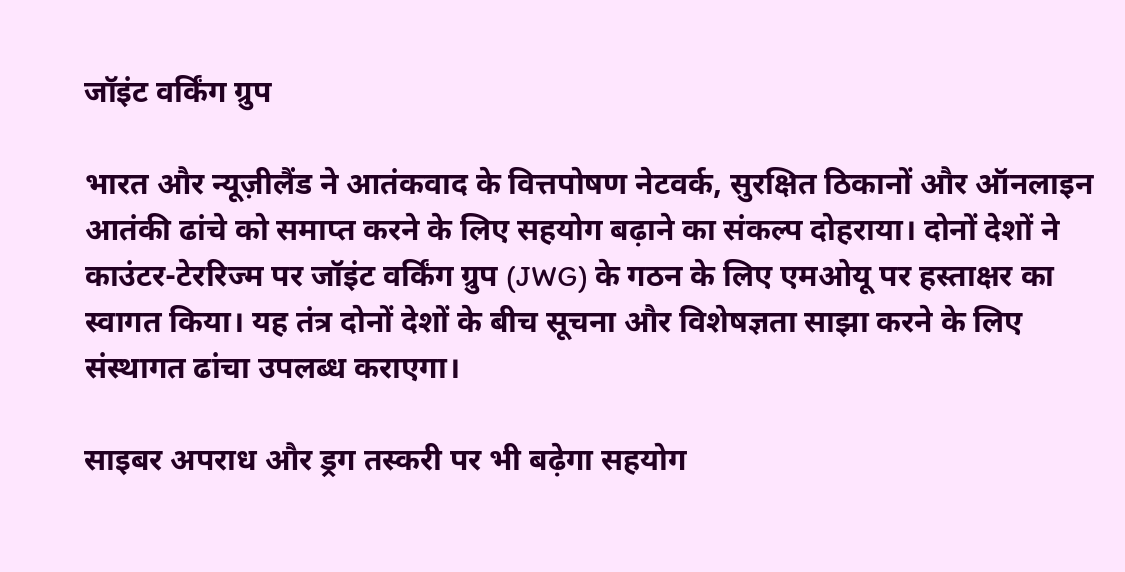जॉइंट वर्किंग ग्रुप

भारत और न्यूज़ीलैंड ने आतंकवाद के वित्तपोषण नेटवर्क, सुरक्षित ठिकानों और ऑनलाइन आतंकी ढांचे को समाप्त करने के लिए सहयोग बढ़ाने का संकल्प दोहराया। दोनों देशों ने काउंटर-टेररिज्म पर जॉइंट वर्किंग ग्रुप (JWG) के गठन के लिए एमओयू पर हस्ताक्षर का स्वागत किया। यह तंत्र दोनों देशों के बीच सूचना और विशेषज्ञता साझा करने के लिए संस्थागत ढांचा उपलब्ध कराएगा।

साइबर अपराध और ड्रग तस्करी पर भी बढ़ेगा सहयोग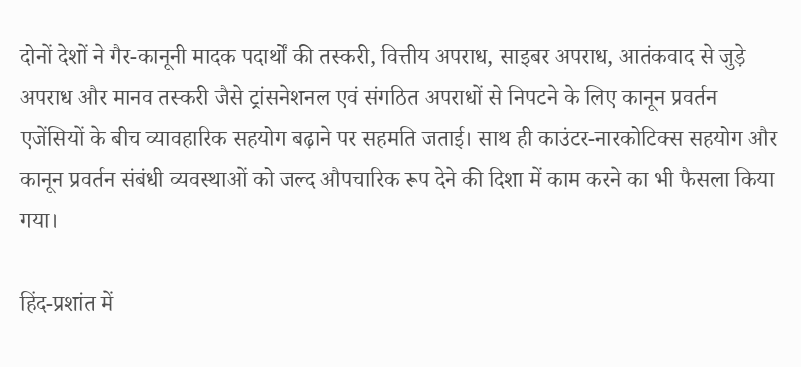दोनों देशों ने गैर-कानूनी मादक पदार्थों की तस्करी, वित्तीय अपराध, साइबर अपराध, आतंकवाद से जुड़े अपराध और मानव तस्करी जैसे ट्रांसनेशनल एवं संगठित अपराधों से निपटने के लिए कानून प्रवर्तन एजेंसियों के बीच व्यावहारिक सहयोग बढ़ाने पर सहमति जताई। साथ ही काउंटर-नारकोटिक्स सहयोग और कानून प्रवर्तन संबंधी व्यवस्थाओं को जल्द औपचारिक रूप देने की दिशा में काम करने का भी फैसला किया गया।

हिंद-प्रशांत में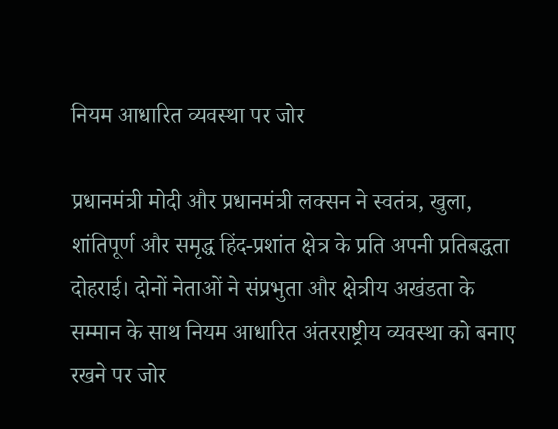नियम आधारित व्यवस्था पर जोर

प्रधानमंत्री मोदी और प्रधानमंत्री लक्सन ने स्वतंत्र, खुला, शांतिपूर्ण और समृद्ध हिंद-प्रशांत क्षेत्र के प्रति अपनी प्रतिबद्धता दोहराई। दोनों नेताओं ने संप्रभुता और क्षेत्रीय अखंडता के सम्मान के साथ नियम आधारित अंतरराष्ट्रीय व्यवस्था को बनाए रखने पर जोर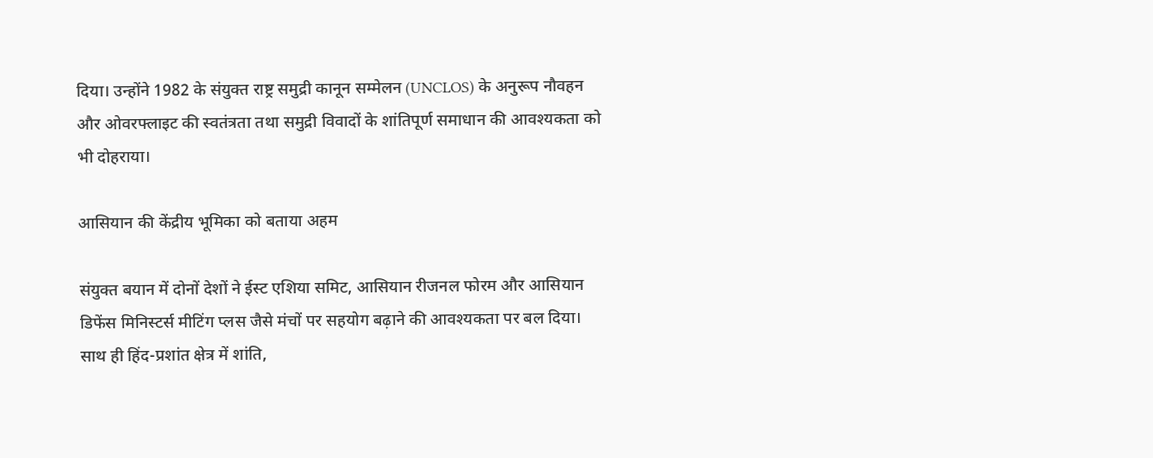दिया। उन्होंने 1982 के संयुक्त राष्ट्र समुद्री कानून सम्मेलन (UNCLOS) के अनुरूप नौवहन और ओवरफ्लाइट की स्वतंत्रता तथा समुद्री विवादों के शांतिपूर्ण समाधान की आवश्यकता को भी दोहराया।

आसियान की केंद्रीय भूमिका को बताया अहम

संयुक्त बयान में दोनों देशों ने ईस्ट एशिया समिट, आसियान रीजनल फोरम और आसियान डिफेंस मिनिस्टर्स मीटिंग प्लस जैसे मंचों पर सहयोग बढ़ाने की आवश्यकता पर बल दिया। साथ ही हिंद-प्रशांत क्षेत्र में शांति,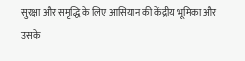सुरक्षा और समृद्धि के लिए आसियान की केंद्रीय भूमिका और उसके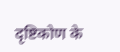दृष्टिकोण के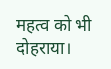महत्व को भी दोहराया।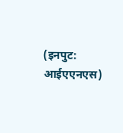(इनपुट: आईएएनएस)